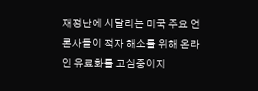재정난에 시달리는 미국 주요 언론사들이 적자 해소를 위해 온라인 유료화를 고심중이지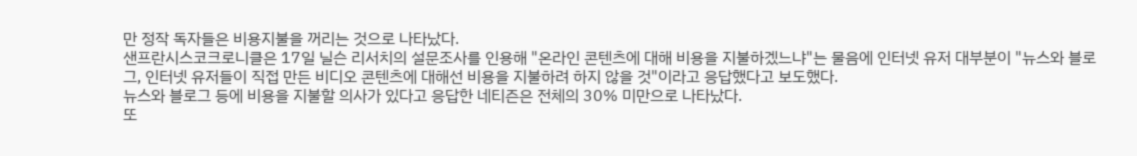만 정작 독자들은 비용지불을 꺼리는 것으로 나타났다.
샌프란시스코크로니클은 17일 닐슨 리서치의 설문조사를 인용해 "온라인 콘텐츠에 대해 비용을 지불하겠느냐"는 물음에 인터넷 유저 대부분이 "뉴스와 블로그, 인터넷 유저들이 직접 만든 비디오 콘텐츠에 대해선 비용을 지불하려 하지 않을 것"이라고 응답했다고 보도했다.
뉴스와 블로그 등에 비용을 지불할 의사가 있다고 응답한 네티즌은 전체의 30% 미만으로 나타났다.
또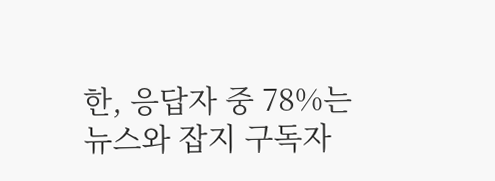한, 응답자 중 78%는 뉴스와 잡지 구독자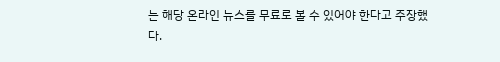는 해당 온라인 뉴스를 무료로 볼 수 있어야 한다고 주장했다.